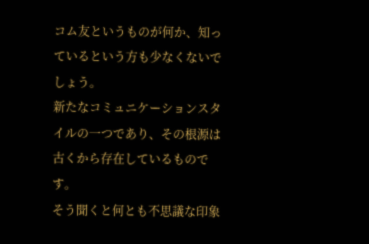コム友というものが何か、知っているという方も少なくないでしょう。
新たなコミュニケーションスタイルの一つであり、その根源は古くから存在しているものです。
そう聞くと何とも不思議な印象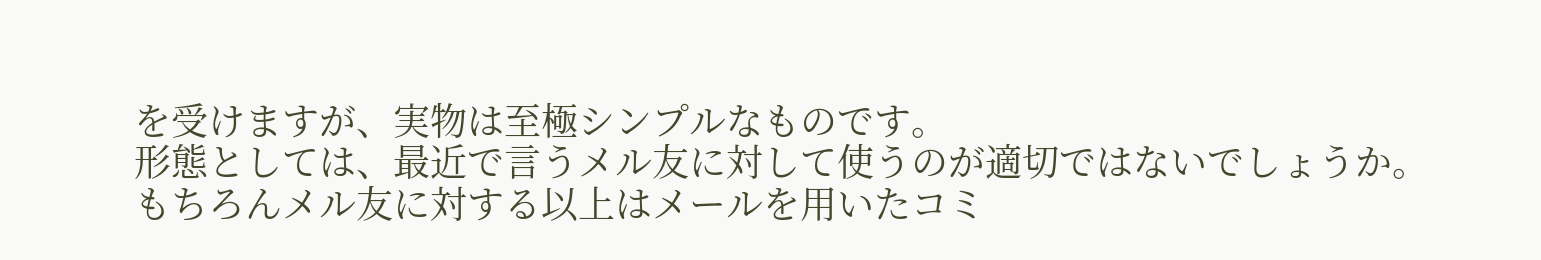を受けますが、実物は至極シンプルなものです。
形態としては、最近で言うメル友に対して使うのが適切ではないでしょうか。
もちろんメル友に対する以上はメールを用いたコミ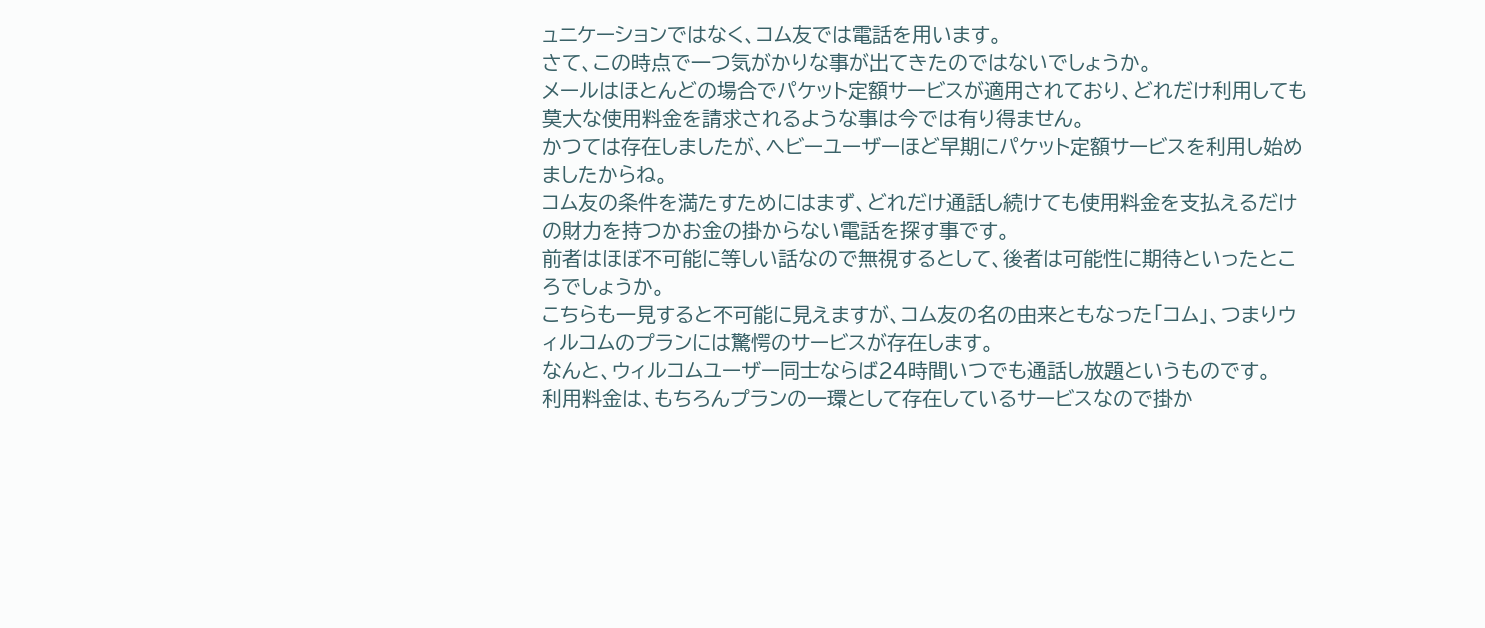ュニケーションではなく、コム友では電話を用います。
さて、この時点で一つ気がかりな事が出てきたのではないでしょうか。
メールはほとんどの場合でパケット定額サービスが適用されており、どれだけ利用しても莫大な使用料金を請求されるような事は今では有り得ません。
かつては存在しましたが、ヘビーユーザーほど早期にパケット定額サービスを利用し始めましたからね。
コム友の条件を満たすためにはまず、どれだけ通話し続けても使用料金を支払えるだけの財力を持つかお金の掛からない電話を探す事です。
前者はほぼ不可能に等しい話なので無視するとして、後者は可能性に期待といったところでしょうか。
こちらも一見すると不可能に見えますが、コム友の名の由来ともなった「コム」、つまりウィルコムのプランには驚愕のサービスが存在します。
なんと、ウィルコムユーザー同士ならば24時間いつでも通話し放題というものです。
利用料金は、もちろんプランの一環として存在しているサービスなので掛か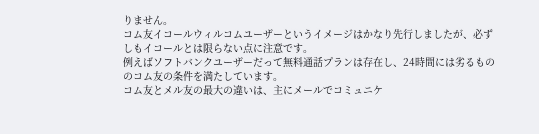りません。
コム友イコールウィルコムユーザーというイメージはかなり先行しましたが、必ずしもイコールとは限らない点に注意です。
例えばソフトバンクユーザーだって無料通話プランは存在し、24時間には劣るもののコム友の条件を満たしています。
コム友とメル友の最大の違いは、主にメールでコミュニケ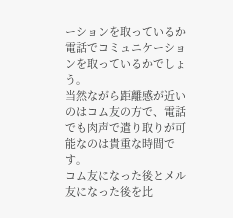ーションを取っているか電話でコミュニケーションを取っているかでしょう。
当然ながら距離感が近いのはコム友の方で、電話でも肉声で遣り取りが可能なのは貴重な時間です。
コム友になった後とメル友になった後を比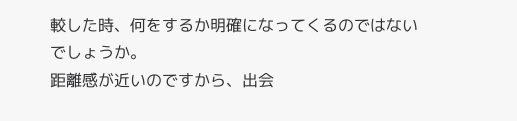較した時、何をするか明確になってくるのではないでしょうか。
距離感が近いのですから、出会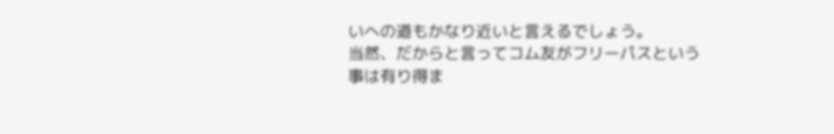いへの道もかなり近いと言えるでしょう。
当然、だからと言ってコム友がフリーパスという事は有り得ま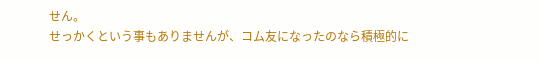せん。
せっかくという事もありませんが、コム友になったのなら積極的に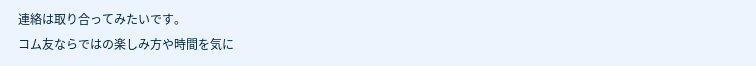連絡は取り合ってみたいです。
コム友ならではの楽しみ方や時間を気に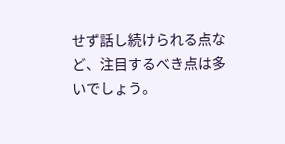せず話し続けられる点など、注目するべき点は多いでしょう。